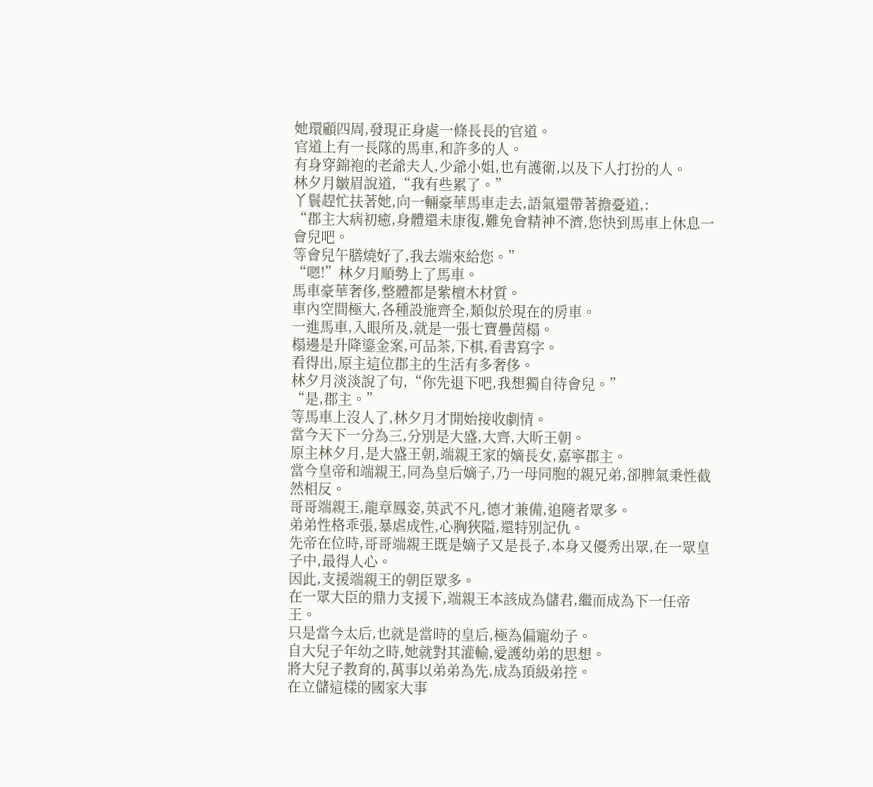她環顧四周,發現正身處一條長長的官道。
官道上有一長隊的馬車,和許多的人。
有身穿錦袍的老爺夫人,少爺小姐,也有護衛,以及下人打扮的人。
林夕月皺眉說道,“我有些累了。”
丫鬟趕忙扶著她,向一輛豪華馬車走去,語氣還帶著擔憂道,:
“郡主大病初癒,身體還未康復,難免會精神不濟,您快到馬車上休息一會兒吧。
等會兒午膳燒好了,我去端來給您。”
“嗯!”林夕月順勢上了馬車。
馬車豪華奢侈,整體都是紫檀木材質。
車內空間極大,各種設施齊全,類似於現在的房車。
一進馬車,入眼所及,就是一張七寶疊茵榻。
榻邊是升降鎏金案,可品茶,下棋,看書寫字。
看得出,原主這位郡主的生活有多奢侈。
林夕月淡淡說了句,“你先退下吧,我想獨自待會兒。”
“是,郡主。”
等馬車上沒人了,林夕月才開始接收劇情。
當今天下一分為三,分別是大盛,大齊,大昕王朝。
原主林夕月,是大盛王朝,端親王家的嫡長女,嘉寧郡主。
當今皇帝和端親王,同為皇后嫡子,乃一母同胞的親兄弟,卻脾氣秉性截然相反。
哥哥端親王,龍章鳳姿,英武不凡,德才兼備,追隨者眾多。
弟弟性格乖張,暴虐成性,心胸狹隘,還特別記仇。
先帝在位時,哥哥端親王既是嫡子又是長子,本身又優秀出眾,在一眾皇子中,最得人心。
因此,支援端親王的朝臣眾多。
在一眾大臣的鼎力支援下,端親王本該成為儲君,繼而成為下一任帝王。
只是當今太后,也就是當時的皇后,極為偏寵幼子。
自大兒子年幼之時,她就對其灌輸,愛護幼弟的思想。
將大兒子教育的,萬事以弟弟為先,成為頂級弟控。
在立儲這樣的國家大事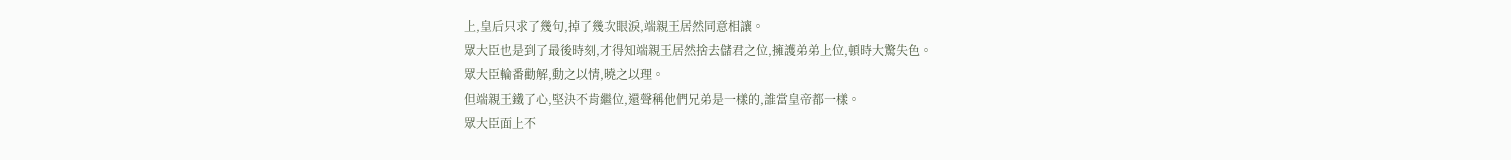上,皇后只求了幾句,掉了幾次眼淚,端親王居然同意相讓。
眾大臣也是到了最後時刻,才得知端親王居然捨去儲君之位,擁護弟弟上位,頓時大驚失色。
眾大臣輪番勸解,動之以情,曉之以理。
但端親王鐵了心,堅決不肯繼位,還聲稱他們兄弟是一樣的,誰當皇帝都一樣。
眾大臣面上不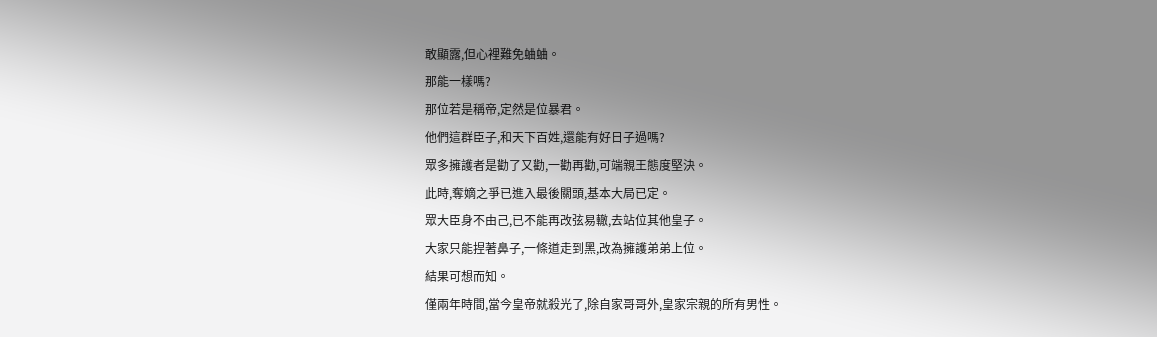敢顯露,但心裡難免蛐蛐。
那能一樣嗎?
那位若是稱帝,定然是位暴君。
他們這群臣子,和天下百姓,還能有好日子過嗎?
眾多擁護者是勸了又勸,一勸再勸,可端親王態度堅決。
此時,奪嫡之爭已進入最後關頭,基本大局已定。
眾大臣身不由己,已不能再改弦易轍,去站位其他皇子。
大家只能捏著鼻子,一條道走到黑,改為擁護弟弟上位。
結果可想而知。
僅兩年時間,當今皇帝就殺光了,除自家哥哥外,皇家宗親的所有男性。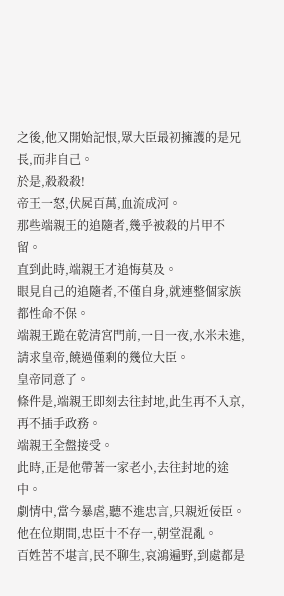之後,他又開始記恨,眾大臣最初擁護的是兄長,而非自己。
於是,殺殺殺!
帝王一怒,伏屍百萬,血流成河。
那些端親王的追隨者,幾乎被殺的片甲不留。
直到此時,端親王才追悔莫及。
眼見自己的追隨者,不僅自身,就連整個家族都性命不保。
端親王跪在乾清宮門前,一日一夜,水米未進,請求皇帝,饒過僅剩的幾位大臣。
皇帝同意了。
條件是,端親王即刻去往封地,此生再不入京,再不插手政務。
端親王全盤接受。
此時,正是他帶著一家老小,去往封地的途中。
劇情中,當今暴虐,聽不進忠言,只親近佞臣。
他在位期間,忠臣十不存一,朝堂混亂。
百姓苦不堪言,民不聊生,哀鴻遍野,到處都是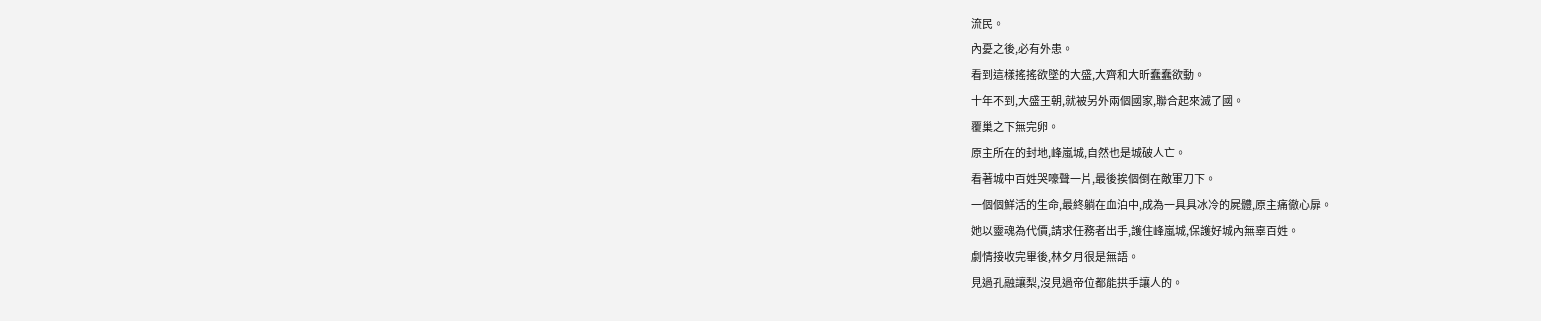流民。
內憂之後,必有外患。
看到這樣搖搖欲墜的大盛,大齊和大昕蠢蠢欲動。
十年不到,大盛王朝,就被另外兩個國家,聯合起來滅了國。
覆巢之下無完卵。
原主所在的封地,峰嵐城,自然也是城破人亡。
看著城中百姓哭嚎聲一片,最後挨個倒在敵軍刀下。
一個個鮮活的生命,最終躺在血泊中,成為一具具冰冷的屍體,原主痛徹心扉。
她以靈魂為代價,請求任務者出手,護住峰嵐城,保護好城內無辜百姓。
劇情接收完畢後,林夕月很是無語。
見過孔融讓梨,沒見過帝位都能拱手讓人的。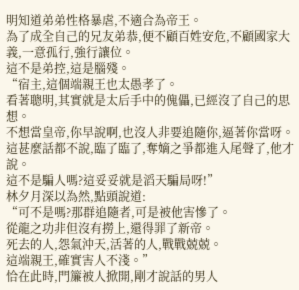明知道弟弟性格暴虐,不適合為帝王。
為了成全自己的兄友弟恭,便不顧百姓安危,不顧國家大義,一意孤行,強行讓位。
這不是弟控,這是腦殘。
“宿主,這個端親王也太愚孝了。
看著聰明,其實就是太后手中的傀儡,已經沒了自己的思想。
不想當皇帝,你早說啊,也沒人非要追隨你,逼著你當呀。
這甚麼話都不說,臨了臨了,奪嫡之爭都進入尾聲了,他才說。
這不是騙人嗎?這妥妥就是滔天騙局呀!”
林夕月深以為然,點頭說道:
“可不是嗎?那群追隨者,可是被他害慘了。
從龍之功非但沒有撈上,還得罪了新帝。
死去的人,怨氣沖天,活著的人,戰戰兢兢。
這端親王,確實害人不淺。”
恰在此時,門簾被人掀開,剛才說話的男人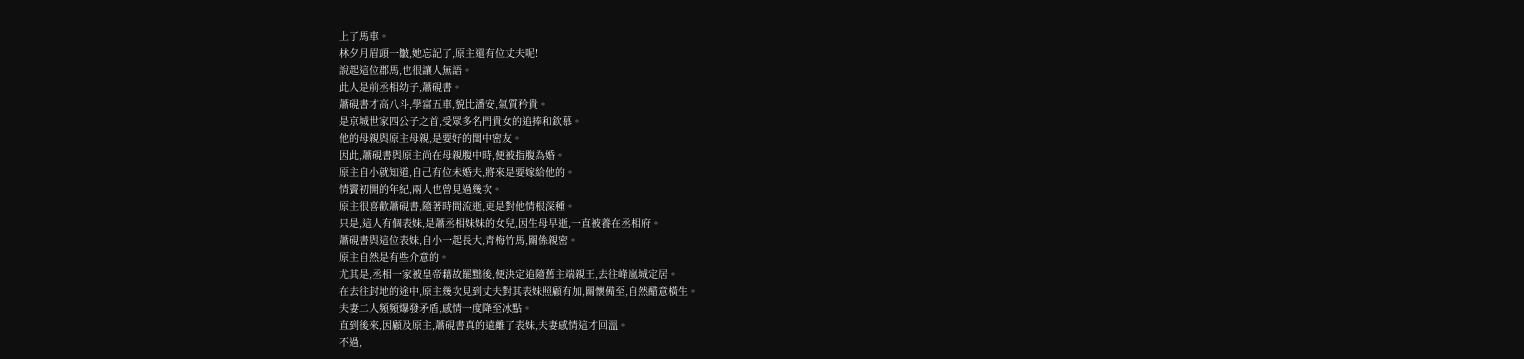上了馬車。
林夕月眉頭一皺,她忘記了,原主還有位丈夫呢!
說起這位郡馬,也很讓人無語。
此人是前丞相幼子,蕭硯書。
蕭硯書才高八斗,學富五車,貌比潘安,氣質矜貴。
是京城世家四公子之首,受眾多名門貴女的追捧和欽慕。
他的母親與原主母親,是要好的閨中密友。
因此,蕭硯書與原主尚在母親腹中時,便被指腹為婚。
原主自小就知道,自己有位未婚夫,將來是要嫁給他的。
情竇初開的年紀,兩人也曾見過幾次。
原主很喜歡蕭硯書,隨著時間流逝,更是對他情根深種。
只是,這人有個表妹,是蕭丞相妹妹的女兒,因生母早逝,一直被養在丞相府。
蕭硯書與這位表妹,自小一起長大,青梅竹馬,關係親密。
原主自然是有些介意的。
尤其是,丞相一家被皇帝藉故罷黜後,便決定追隨舊主端親王,去往峰嵐城定居。
在去往封地的途中,原主幾次見到丈夫對其表妹照顧有加,關懷備至,自然醋意橫生。
夫妻二人頻頻爆發矛盾,感情一度降至冰點。
直到後來,因顧及原主,蕭硯書真的遠離了表妹,夫妻感情這才回溫。
不過,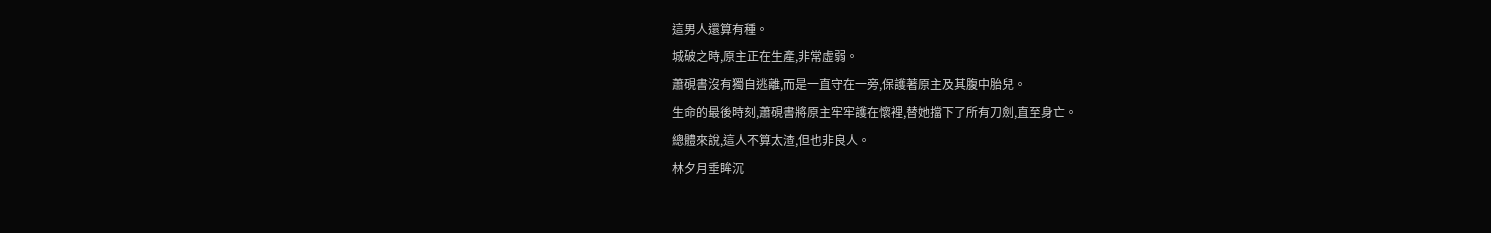這男人還算有種。
城破之時,原主正在生產,非常虛弱。
蕭硯書沒有獨自逃離,而是一直守在一旁,保護著原主及其腹中胎兒。
生命的最後時刻,蕭硯書將原主牢牢護在懷裡,替她擋下了所有刀劍,直至身亡。
總體來說,這人不算太渣,但也非良人。
林夕月垂眸沉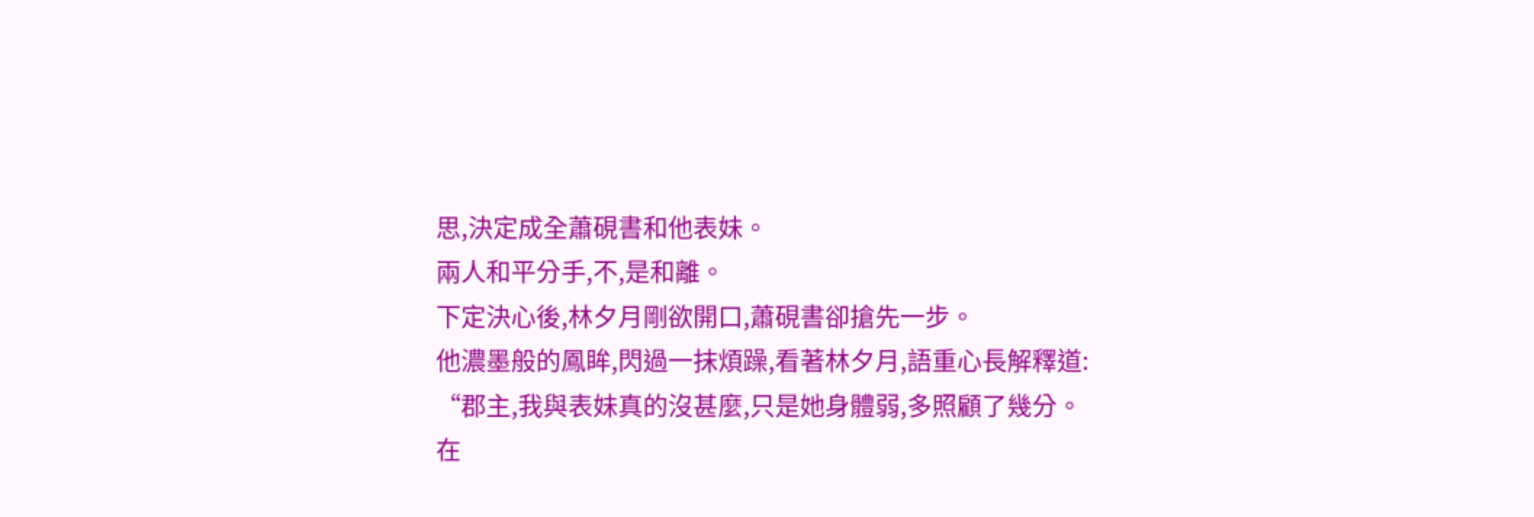思,決定成全蕭硯書和他表妹。
兩人和平分手,不,是和離。
下定決心後,林夕月剛欲開口,蕭硯書卻搶先一步。
他濃墨般的鳳眸,閃過一抹煩躁,看著林夕月,語重心長解釋道:
“郡主,我與表妹真的沒甚麼,只是她身體弱,多照顧了幾分。
在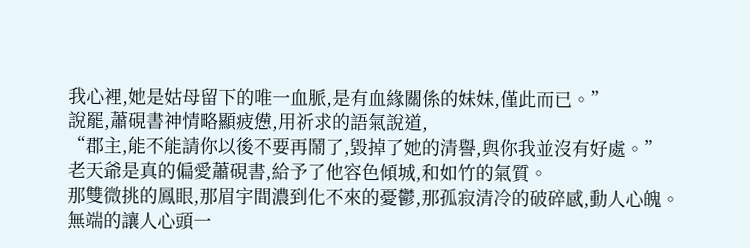我心裡,她是姑母留下的唯一血脈,是有血緣關係的妹妹,僅此而已。”
說罷,蕭硯書神情略顯疲憊,用祈求的語氣說道,
“郡主,能不能請你以後不要再鬧了,毀掉了她的清譽,與你我並沒有好處。”
老天爺是真的偏愛蕭硯書,給予了他容色傾城,和如竹的氣質。
那雙微挑的鳳眼,那眉宇間濃到化不來的憂鬱,那孤寂清冷的破碎感,動人心魄。
無端的讓人心頭一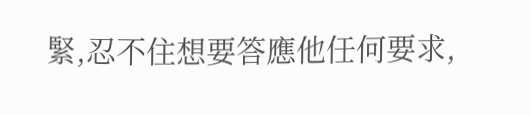緊,忍不住想要答應他任何要求,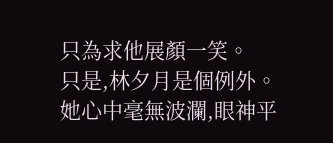只為求他展顏一笑。
只是,林夕月是個例外。
她心中毫無波瀾,眼神平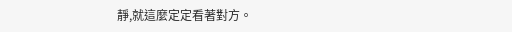靜,就這麼定定看著對方。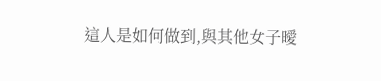這人是如何做到,與其他女子曖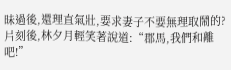昧過後,還理直氣壯,要求妻子不要無理取鬧的?
片刻後,林夕月輕笑著說道:“郡馬,我們和離吧!”